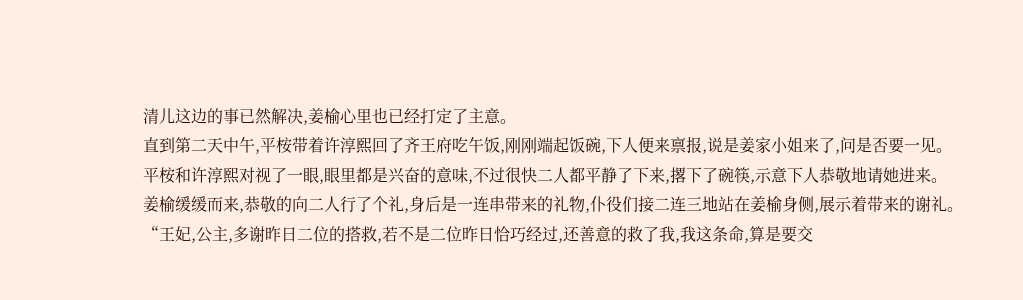清儿这边的事已然解决,姜榆心里也已经打定了主意。
直到第二天中午,平桉带着许淳熙回了齐王府吃午饭,刚刚端起饭碗,下人便来禀报,说是姜家小姐来了,问是否要一见。
平桉和许淳熙对视了一眼,眼里都是兴奋的意味,不过很快二人都平静了下来,撂下了碗筷,示意下人恭敬地请她进来。
姜榆缓缓而来,恭敬的向二人行了个礼,身后是一连串带来的礼物,仆役们接二连三地站在姜榆身侧,展示着带来的谢礼。
“王妃,公主,多谢昨日二位的搭救,若不是二位昨日恰巧经过,还善意的救了我,我这条命,算是要交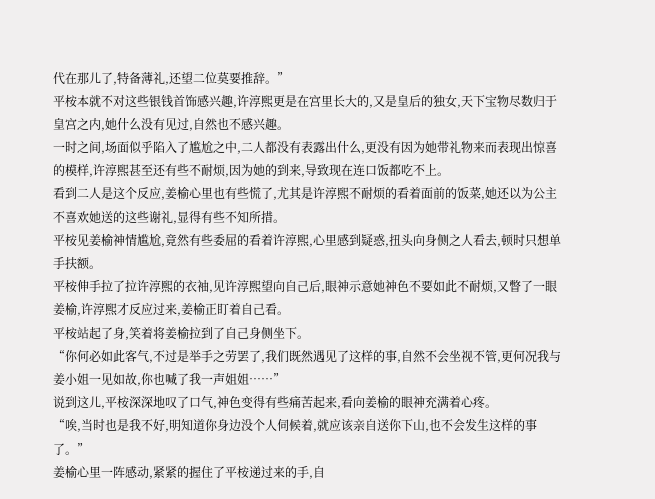代在那儿了,特备薄礼,还望二位莫要推辞。”
平桉本就不对这些银钱首饰感兴趣,许淳熙更是在宫里长大的,又是皇后的独女,天下宝物尽数归于皇宫之内,她什么没有见过,自然也不感兴趣。
一时之间,场面似乎陷入了尴尬之中,二人都没有表露出什么,更没有因为她带礼物来而表现出惊喜的模样,许淳熙甚至还有些不耐烦,因为她的到来,导致现在连口饭都吃不上。
看到二人是这个反应,姜榆心里也有些慌了,尤其是许淳熙不耐烦的看着面前的饭菜,她还以为公主不喜欢她送的这些谢礼,显得有些不知所措。
平桉见姜榆神情尴尬,竟然有些委屈的看着许淳熙,心里感到疑惑,扭头向身侧之人看去,顿时只想单手扶额。
平桉伸手拉了拉许淳熙的衣袖,见许淳熙望向自己后,眼神示意她神色不要如此不耐烦,又瞥了一眼姜榆,许淳熙才反应过来,姜榆正盯着自己看。
平桉站起了身,笑着将姜榆拉到了自己身侧坐下。
“你何必如此客气,不过是举手之劳罢了,我们既然遇见了这样的事,自然不会坐视不管,更何况我与姜小姐一见如故,你也喊了我一声姐姐……”
说到这儿,平桉深深地叹了口气,神色变得有些痛苦起来,看向姜榆的眼神充满着心疼。
“唉,当时也是我不好,明知道你身边没个人伺候着,就应该亲自送你下山,也不会发生这样的事了。”
姜榆心里一阵感动,紧紧的握住了平桉递过来的手,自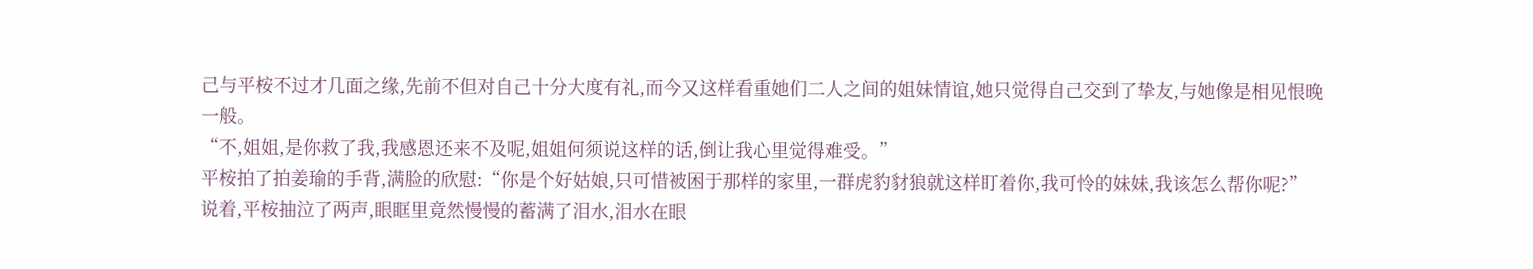己与平桉不过才几面之缘,先前不但对自己十分大度有礼,而今又这样看重她们二人之间的姐妹情谊,她只觉得自己交到了挚友,与她像是相见恨晚一般。
“不,姐姐,是你救了我,我感恩还来不及呢,姐姐何须说这样的话,倒让我心里觉得难受。”
平桉拍了拍姜瑜的手背,满脸的欣慰:“你是个好姑娘,只可惜被困于那样的家里,一群虎豹豺狼就这样盯着你,我可怜的妹妹,我该怎么帮你呢?”
说着,平桉抽泣了两声,眼眶里竟然慢慢的蓄满了泪水,泪水在眼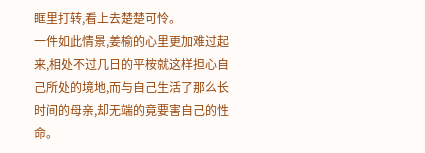眶里打转,看上去楚楚可怜。
一件如此情景,姜榆的心里更加难过起来,相处不过几日的平桉就这样担心自己所处的境地,而与自己生活了那么长时间的母亲,却无端的竟要害自己的性命。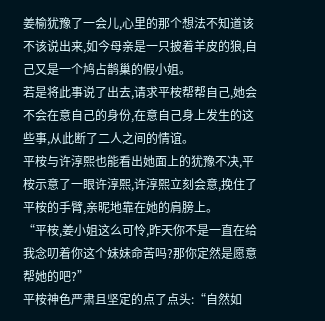姜榆犹豫了一会儿,心里的那个想法不知道该不该说出来,如今母亲是一只披着羊皮的狼,自己又是一个鸠占鹊巢的假小姐。
若是将此事说了出去,请求平桉帮帮自己,她会不会在意自己的身份,在意自己身上发生的这些事,从此断了二人之间的情谊。
平桉与许淳熙也能看出她面上的犹豫不决,平桉示意了一眼许淳熙,许淳熙立刻会意,挽住了平桉的手臂,亲昵地靠在她的肩膀上。
“平桉,姜小姐这么可怜,昨天你不是一直在给我念叨着你这个妹妹命苦吗?那你定然是愿意帮她的吧?”
平桉神色严肃且坚定的点了点头:“自然如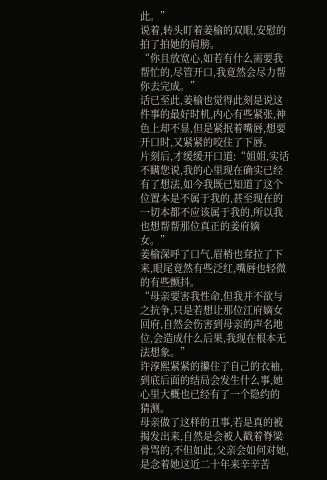此。”
说着,转头盯着姜榆的双眼,安慰的拍了拍她的肩膀。
“你且放宽心,如若有什么需要我帮忙的,尽管开口,我竟然会尽力帮你去完成。”
话已至此,姜榆也觉得此刻是说这件事的最好时机,内心有些紧张,神色上却不显,但是紧抿着嘴唇,想要开口时,又紧紧的咬住了下唇。
片刻后,才缓缓开口道:“姐姐,实话不瞒您说,我的心里现在确实已经有了想法,如今我既已知道了这个位置本是不属于我的,甚至现在的一切本都不应该属于我的,所以我也想帮帮那位真正的姜府嫡女。”
姜榆深呼了口气,眉梢也耷拉了下来,眼尾竟然有些泛红,嘴唇也轻微的有些颤抖。
“母亲要害我性命,但我并不欲与之抗争,只是若想让那位江府嫡女回府,自然会伤害到母亲的声名地位,会造成什么后果,我现在根本无法想象。”
许淳熙紧紧的攥住了自己的衣袖,到底后面的结局会发生什么事,她心里大概也已经有了一个隐约的猜测。
母亲做了这样的丑事,若是真的被揭发出来,自然是会被人戳着脊梁骨骂的,不但如此,父亲会如何对她,是念着她这近二十年来辛辛苦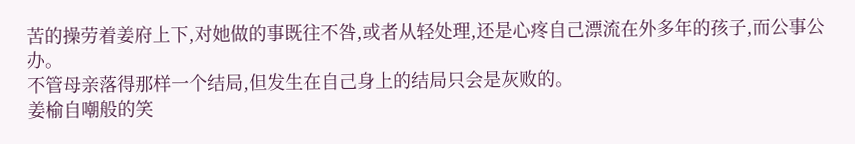苦的操劳着姜府上下,对她做的事既往不咎,或者从轻处理,还是心疼自己漂流在外多年的孩子,而公事公办。
不管母亲落得那样一个结局,但发生在自己身上的结局只会是灰败的。
姜榆自嘲般的笑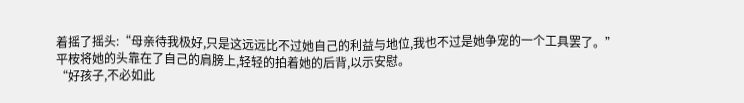着摇了摇头:“母亲待我极好,只是这远远比不过她自己的利益与地位,我也不过是她争宠的一个工具罢了。”
平桉将她的头靠在了自己的肩膀上,轻轻的拍着她的后背,以示安慰。
“好孩子,不必如此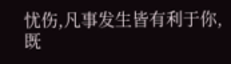忧伤,凡事发生皆有利于你,既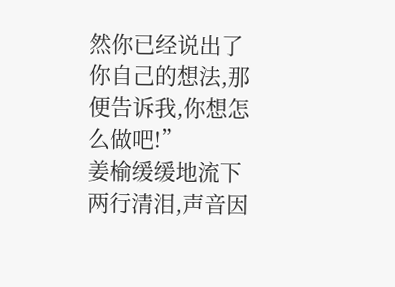然你已经说出了你自己的想法,那便告诉我,你想怎么做吧!”
姜榆缓缓地流下两行清泪,声音因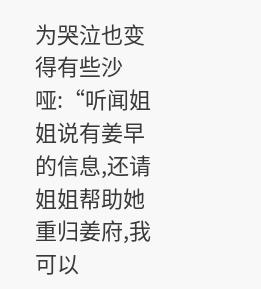为哭泣也变得有些沙哑:“听闻姐姐说有姜早的信息,还请姐姐帮助她重归姜府,我可以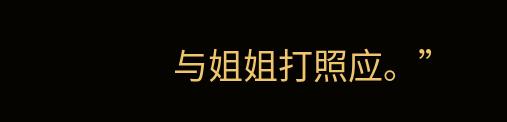与姐姐打照应。”